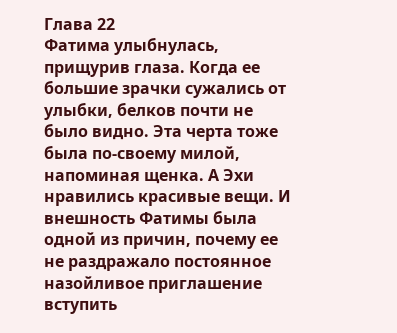Глава 22
Фатима улыбнулась, прищурив глаза. Когда ее большие зрачки сужались от улыбки, белков почти не было видно. Эта черта тоже была по-своему милой, напоминая щенка. А Эхи нравились красивые вещи. И внешность Фатимы была одной из причин, почему ее не раздражало постоянное назойливое приглашение вступить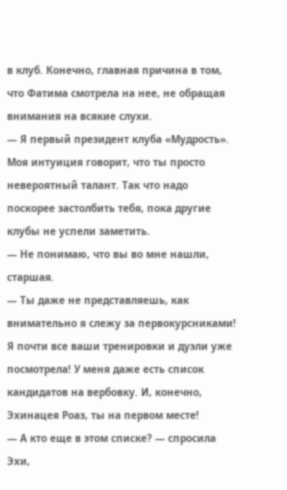в клуб. Конечно, главная причина в том, что Фатима смотрела на нее, не обращая внимания на всякие слухи.
— Я первый президент клуба «Мудрость». Моя интуиция говорит, что ты просто невероятный талант. Так что надо поскорее застолбить тебя, пока другие клубы не успели заметить.
— Не понимаю, что вы во мне нашли, старшая.
— Ты даже не представляешь, как внимательно я слежу за первокурсниками! Я почти все ваши тренировки и дуэли уже посмотрела! У меня даже есть список кандидатов на вербовку. И, конечно, Эхинацея Роаз, ты на первом месте!
— А кто еще в этом списке? — спросила Эхи,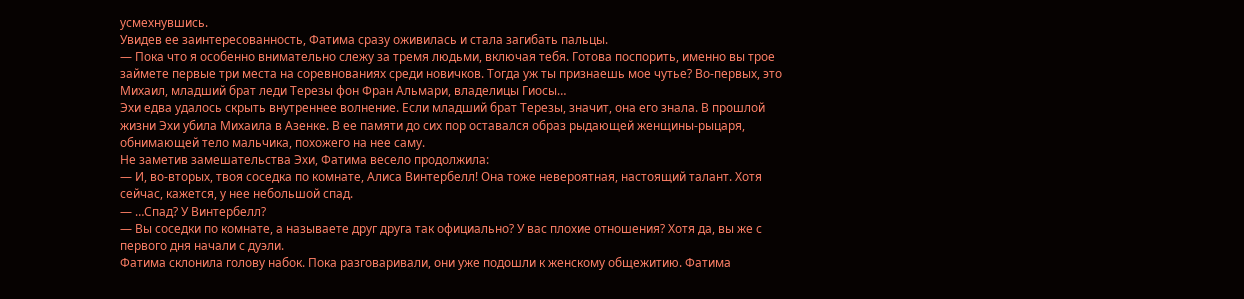усмехнувшись.
Увидев ее заинтересованность, Фатима сразу оживилась и стала загибать пальцы.
— Пока что я особенно внимательно слежу за тремя людьми, включая тебя. Готова поспорить, именно вы трое займете первые три места на соревнованиях среди новичков. Тогда уж ты признаешь мое чутье? Во-первых, это Михаил, младший брат леди Терезы фон Фран Альмари, владелицы Гиосы…
Эхи едва удалось скрыть внутреннее волнение. Если младший брат Терезы, значит, она его знала. В прошлой жизни Эхи убила Михаила в Азенке. В ее памяти до сих пор оставался образ рыдающей женщины-рыцаря, обнимающей тело мальчика, похожего на нее саму.
Не заметив замешательства Эхи, Фатима весело продолжила:
— И, во-вторых, твоя соседка по комнате, Алиса Винтербелл! Она тоже невероятная, настоящий талант. Хотя сейчас, кажется, у нее небольшой спад.
— …Спад? У Винтербелл?
— Вы соседки по комнате, а называете друг друга так официально? У вас плохие отношения? Хотя да, вы же с первого дня начали с дуэли.
Фатима склонила голову набок. Пока разговаривали, они уже подошли к женскому общежитию. Фатима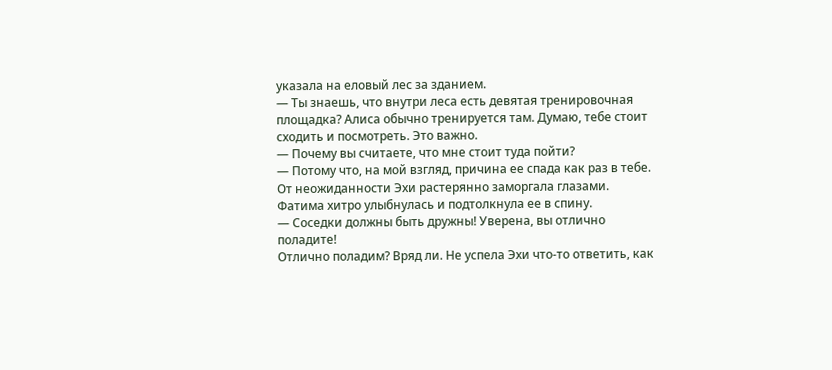указала на еловый лес за зданием.
— Ты знаешь, что внутри леса есть девятая тренировочная площадка? Алиса обычно тренируется там. Думаю, тебе стоит сходить и посмотреть. Это важно.
— Почему вы считаете, что мне стоит туда пойти?
— Потому что, на мой взгляд, причина ее спада как раз в тебе.
От неожиданности Эхи растерянно заморгала глазами. Фатима хитро улыбнулась и подтолкнула ее в спину.
— Соседки должны быть дружны! Уверена, вы отлично поладите!
Отлично поладим? Вряд ли. Не успела Эхи что-то ответить, как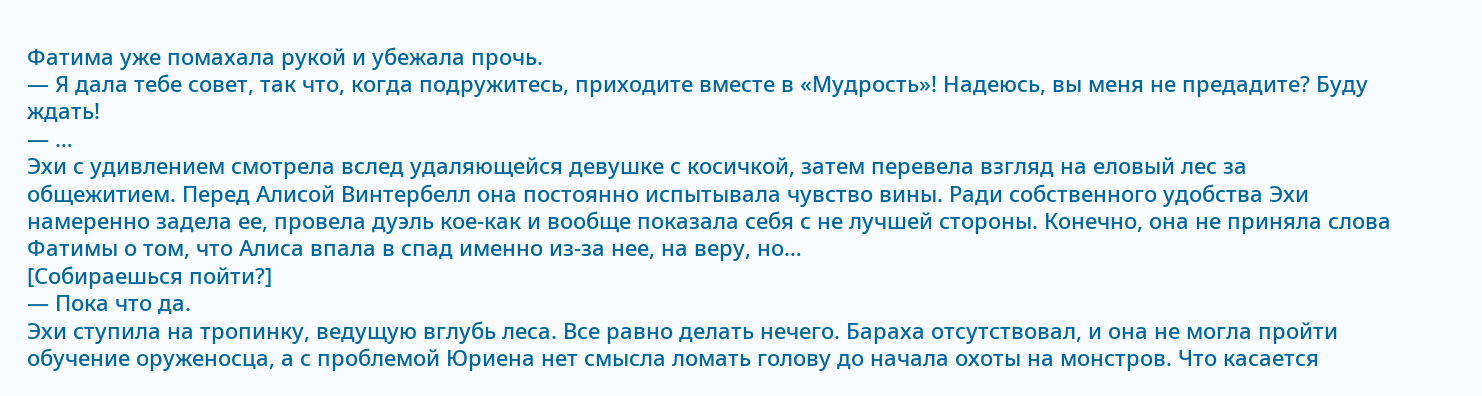Фатима уже помахала рукой и убежала прочь.
— Я дала тебе совет, так что, когда подружитесь, приходите вместе в «Мудрость»! Надеюсь, вы меня не предадите? Буду ждать!
— …
Эхи с удивлением смотрела вслед удаляющейся девушке с косичкой, затем перевела взгляд на еловый лес за общежитием. Перед Алисой Винтербелл она постоянно испытывала чувство вины. Ради собственного удобства Эхи намеренно задела ее, провела дуэль кое-как и вообще показала себя с не лучшей стороны. Конечно, она не приняла слова Фатимы о том, что Алиса впала в спад именно из-за нее, на веру, но…
[Собираешься пойти?]
— Пока что да.
Эхи ступила на тропинку, ведущую вглубь леса. Все равно делать нечего. Бараха отсутствовал, и она не могла пройти обучение оруженосца, а с проблемой Юриена нет смысла ломать голову до начала охоты на монстров. Что касается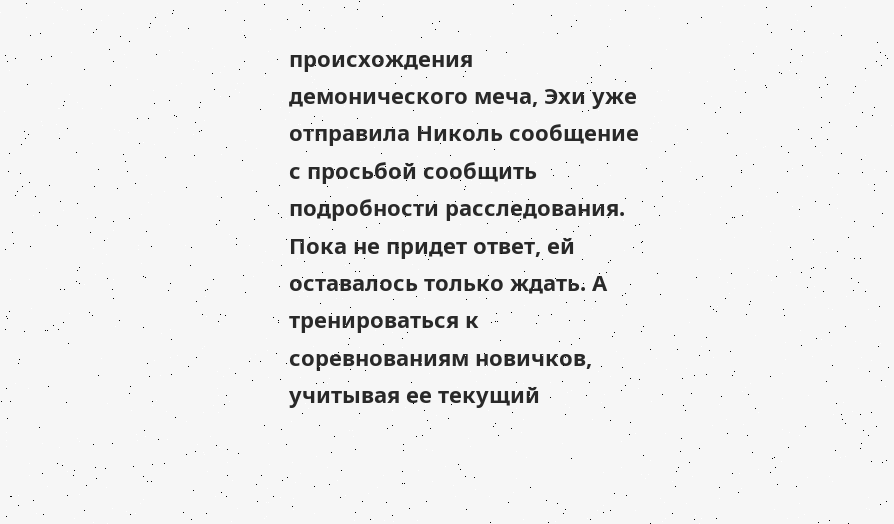происхождения демонического меча, Эхи уже отправила Николь сообщение с просьбой сообщить подробности расследования. Пока не придет ответ, ей оставалось только ждать. А тренироваться к соревнованиям новичков, учитывая ее текущий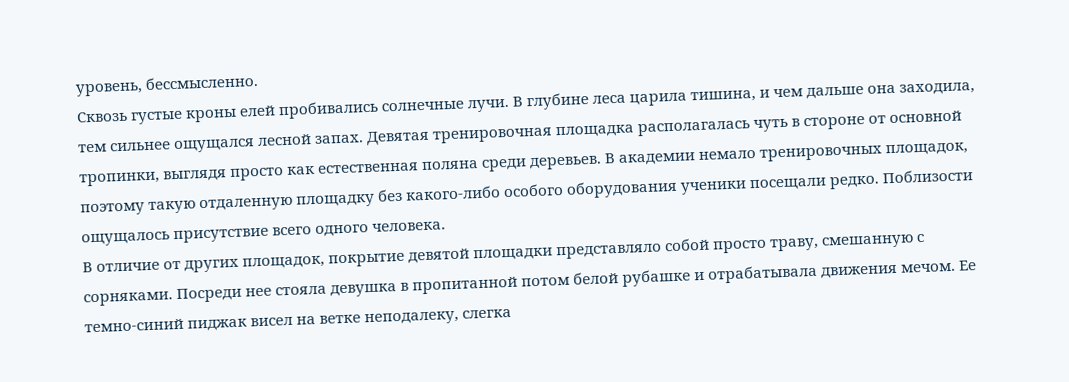уровень, бессмысленно.
Сквозь густые кроны елей пробивались солнечные лучи. В глубине леса царила тишина, и чем дальше она заходила, тем сильнее ощущался лесной запах. Девятая тренировочная площадка располагалась чуть в стороне от основной тропинки, выглядя просто как естественная поляна среди деревьев. В академии немало тренировочных площадок, поэтому такую отдаленную площадку без какого-либо особого оборудования ученики посещали редко. Поблизости ощущалось присутствие всего одного человека.
В отличие от других площадок, покрытие девятой площадки представляло собой просто траву, смешанную с сорняками. Посреди нее стояла девушка в пропитанной потом белой рубашке и отрабатывала движения мечом. Ее темно-синий пиджак висел на ветке неподалеку, слегка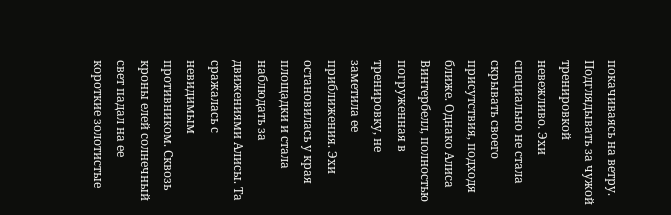покачиваясь на ветру. Подглядывать за чужой тренировкой невежливо. Эхи специально не стала скрывать своего присутствия, подходя ближе. Однако Алиса Винтербелл, полностью погруженная в тренировку, не заметила ее приближения. Эхи остановилась у края площадки и стала наблюдать за движениями Алисы. Та сражалась с невидимым противником. Сквозь кроны елей солнечный свет падал на ее короткие золотистые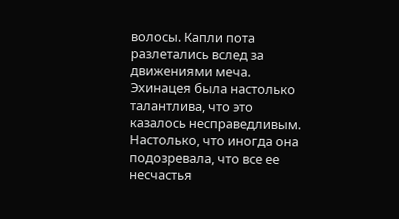волосы. Капли пота разлетались вслед за движениями меча.
Эхинацея была настолько талантлива, что это казалось несправедливым. Настолько, что иногда она подозревала, что все ее несчастья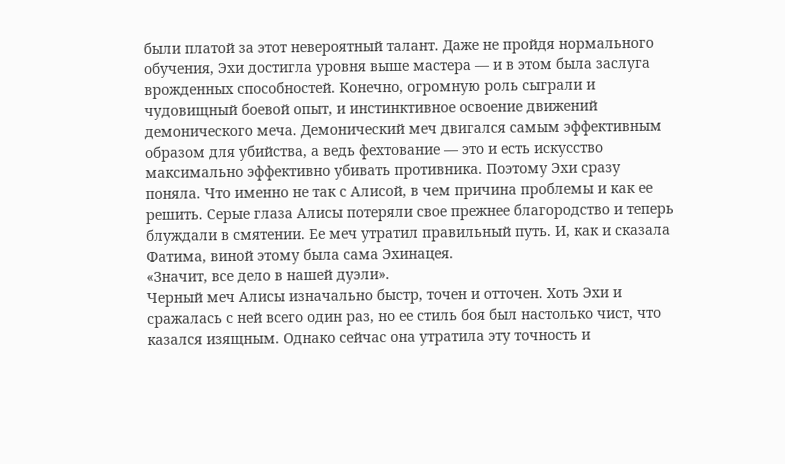были платой за этот невероятный талант. Даже не пройдя нормального обучения, Эхи достигла уровня выше мастера — и в этом была заслуга врожденных способностей. Конечно, огромную роль сыграли и чудовищный боевой опыт, и инстинктивное освоение движений демонического меча. Демонический меч двигался самым эффективным образом для убийства, а ведь фехтование — это и есть искусство максимально эффективно убивать противника. Поэтому Эхи сразу поняла. Что именно не так с Алисой, в чем причина проблемы и как ее решить. Серые глаза Алисы потеряли свое прежнее благородство и теперь блуждали в смятении. Ее меч утратил правильный путь. И, как и сказала Фатима, виной этому была сама Эхинацея.
«Значит, все дело в нашей дуэли».
Черный меч Алисы изначально быстр, точен и отточен. Хоть Эхи и сражалась с ней всего один раз, но ее стиль боя был настолько чист, что казался изящным. Однако сейчас она утратила эту точность и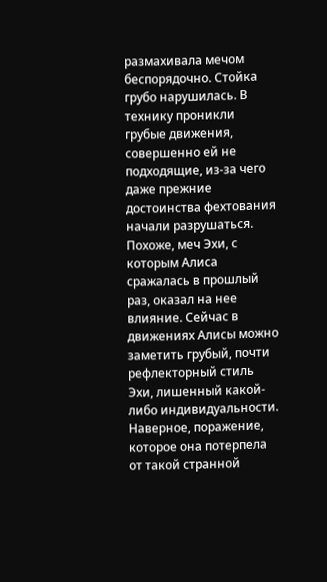размахивала мечом беспорядочно. Стойка грубо нарушилась. В технику проникли грубые движения, совершенно ей не подходящие, из-за чего даже прежние достоинства фехтования начали разрушаться.
Похоже, меч Эхи, с которым Алиса сражалась в прошлый раз, оказал на нее влияние. Сейчас в движениях Алисы можно заметить грубый, почти рефлекторный стиль Эхи, лишенный какой-либо индивидуальности. Наверное, поражение, которое она потерпела от такой странной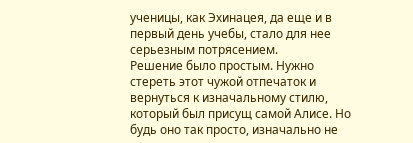ученицы, как Эхинацея, да еще и в первый день учебы, стало для нее серьезным потрясением.
Решение было простым. Нужно стереть этот чужой отпечаток и вернуться к изначальному стилю, который был присущ самой Алисе. Но будь оно так просто, изначально не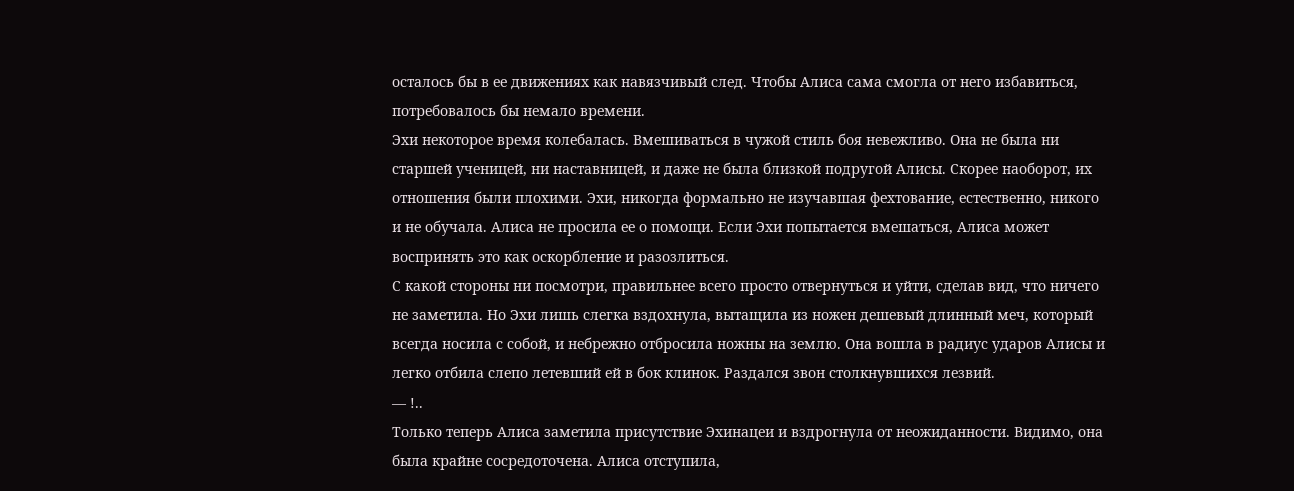осталось бы в ее движениях как навязчивый след. Чтобы Алиса сама смогла от него избавиться, потребовалось бы немало времени.
Эхи некоторое время колебалась. Вмешиваться в чужой стиль боя невежливо. Она не была ни старшей ученицей, ни наставницей, и даже не была близкой подругой Алисы. Скорее наоборот, их отношения были плохими. Эхи, никогда формально не изучавшая фехтование, естественно, никого и не обучала. Алиса не просила ее о помощи. Если Эхи попытается вмешаться, Алиса может воспринять это как оскорбление и разозлиться.
С какой стороны ни посмотри, правильнее всего просто отвернуться и уйти, сделав вид, что ничего не заметила. Но Эхи лишь слегка вздохнула, вытащила из ножен дешевый длинный меч, который всегда носила с собой, и небрежно отбросила ножны на землю. Она вошла в радиус ударов Алисы и легко отбила слепо летевший ей в бок клинок. Раздался звон столкнувшихся лезвий.
— !..
Только теперь Алиса заметила присутствие Эхинацеи и вздрогнула от неожиданности. Видимо, она была крайне сосредоточена. Алиса отступила,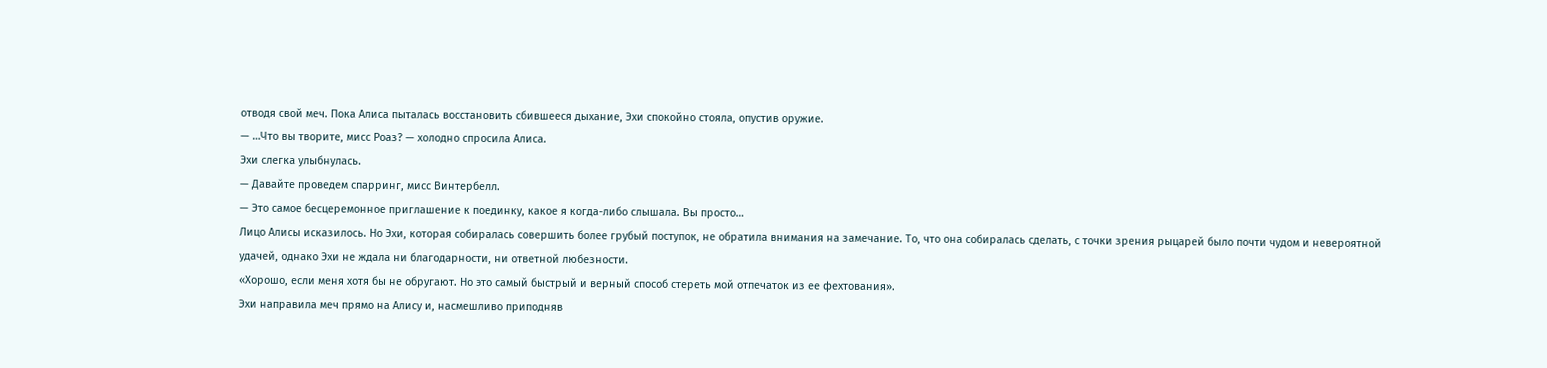отводя свой меч. Пока Алиса пыталась восстановить сбившееся дыхание, Эхи спокойно стояла, опустив оружие.
— …Что вы творите, мисс Роаз? — холодно спросила Алиса.
Эхи слегка улыбнулась.
— Давайте проведем спарринг, мисс Винтербелл.
— Это самое бесцеремонное приглашение к поединку, какое я когда-либо слышала. Вы просто…
Лицо Алисы исказилось. Но Эхи, которая собиралась совершить более грубый поступок, не обратила внимания на замечание. То, что она собиралась сделать, с точки зрения рыцарей было почти чудом и невероятной удачей, однако Эхи не ждала ни благодарности, ни ответной любезности.
«Хорошо, если меня хотя бы не обругают. Но это самый быстрый и верный способ стереть мой отпечаток из ее фехтования».
Эхи направила меч прямо на Алису и, насмешливо приподняв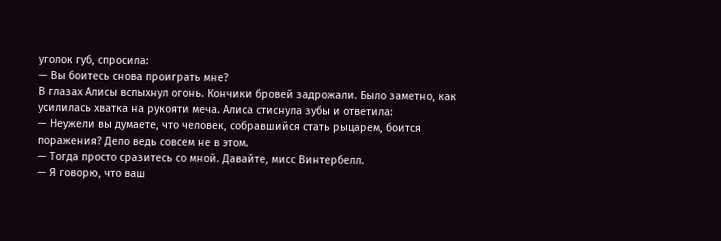уголок губ, спросила:
— Вы боитесь снова проиграть мне?
В глазах Алисы вспыхнул огонь. Кончики бровей задрожали. Было заметно, как усилилась хватка на рукояти меча. Алиса стиснула зубы и ответила:
— Неужели вы думаете, что человек, собравшийся стать рыцарем, боится поражения? Дело ведь совсем не в этом.
— Тогда просто сразитесь со мной. Давайте, мисс Винтербелл.
— Я говорю, что ваш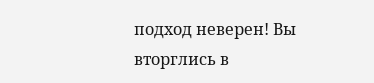подход неверен! Вы вторглись в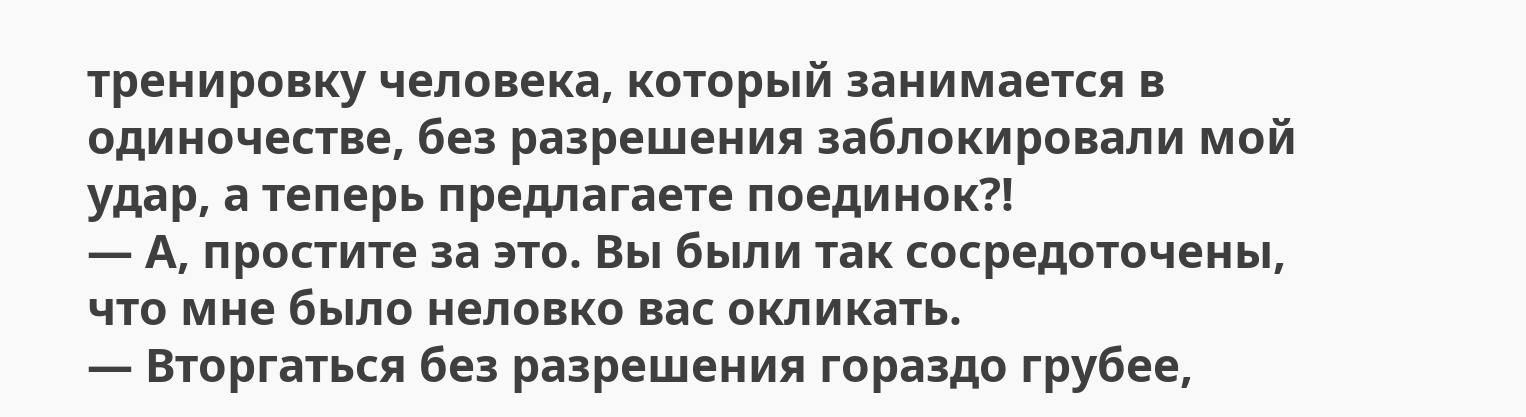тренировку человека, который занимается в одиночестве, без разрешения заблокировали мой удар, а теперь предлагаете поединок?!
— А, простите за это. Вы были так сосредоточены, что мне было неловко вас окликать.
— Вторгаться без разрешения гораздо грубее,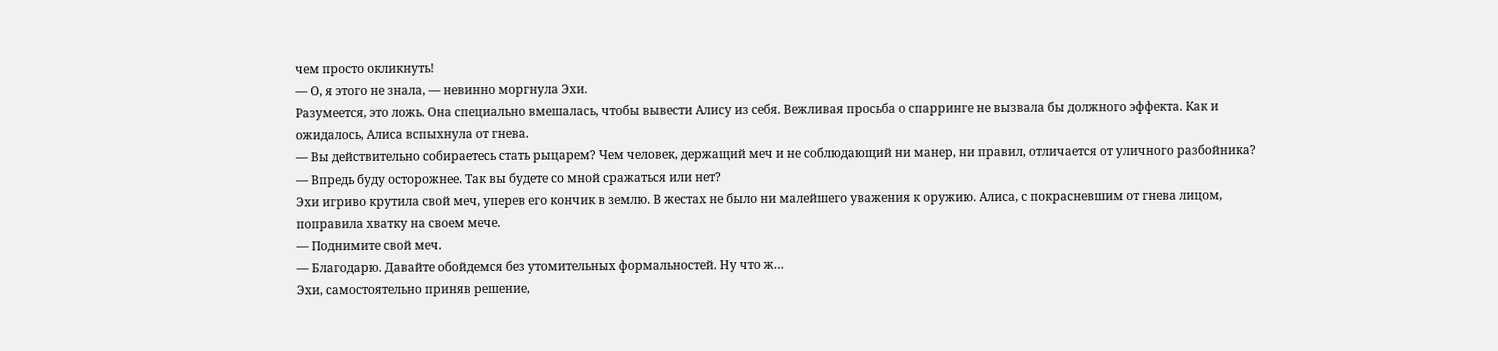чем просто окликнуть!
— О, я этого не знала, — невинно моргнула Эхи.
Разумеется, это ложь. Она специально вмешалась, чтобы вывести Алису из себя. Вежливая просьба о спарринге не вызвала бы должного эффекта. Как и ожидалось, Алиса вспыхнула от гнева.
— Вы действительно собираетесь стать рыцарем? Чем человек, держащий меч и не соблюдающий ни манер, ни правил, отличается от уличного разбойника?
— Впредь буду осторожнее. Так вы будете со мной сражаться или нет?
Эхи игриво крутила свой меч, уперев его кончик в землю. В жестах не было ни малейшего уважения к оружию. Алиса, с покрасневшим от гнева лицом, поправила хватку на своем мече.
— Поднимите свой меч.
— Благодарю. Давайте обойдемся без утомительных формальностей. Ну что ж…
Эхи, самостоятельно приняв решение,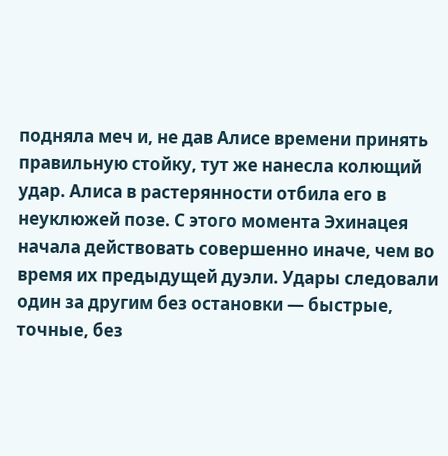подняла меч и, не дав Алисе времени принять правильную стойку, тут же нанесла колющий удар. Алиса в растерянности отбила его в неуклюжей позе. С этого момента Эхинацея начала действовать совершенно иначе, чем во время их предыдущей дуэли. Удары следовали один за другим без остановки — быстрые, точные, без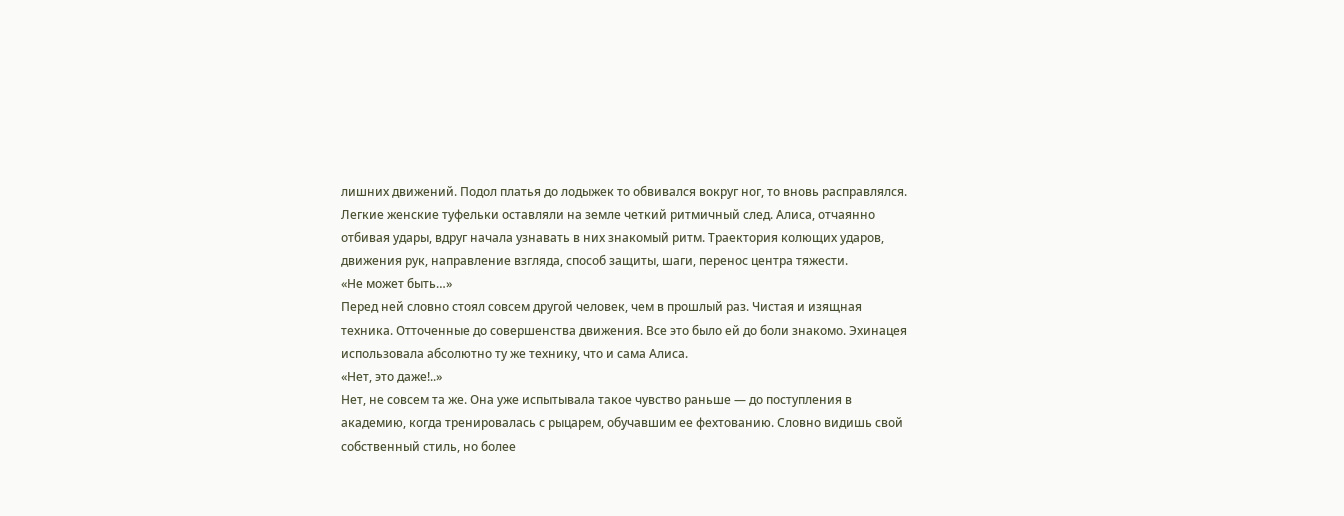лишних движений. Подол платья до лодыжек то обвивался вокруг ног, то вновь расправлялся. Легкие женские туфельки оставляли на земле четкий ритмичный след. Алиса, отчаянно отбивая удары, вдруг начала узнавать в них знакомый ритм. Траектория колющих ударов, движения рук, направление взгляда, способ защиты, шаги, перенос центра тяжести.
«Не может быть…»
Перед ней словно стоял совсем другой человек, чем в прошлый раз. Чистая и изящная техника. Отточенные до совершенства движения. Все это было ей до боли знакомо. Эхинацея использовала абсолютно ту же технику, что и сама Алиса.
«Нет, это даже!..»
Нет, не совсем та же. Она уже испытывала такое чувство раньше — до поступления в академию, когда тренировалась с рыцарем, обучавшим ее фехтованию. Словно видишь свой собственный стиль, но более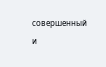совершенный и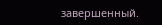завершенный.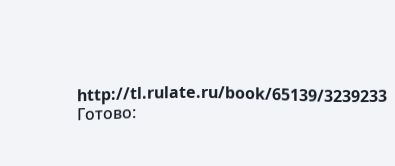http://tl.rulate.ru/book/65139/3239233
Готово: